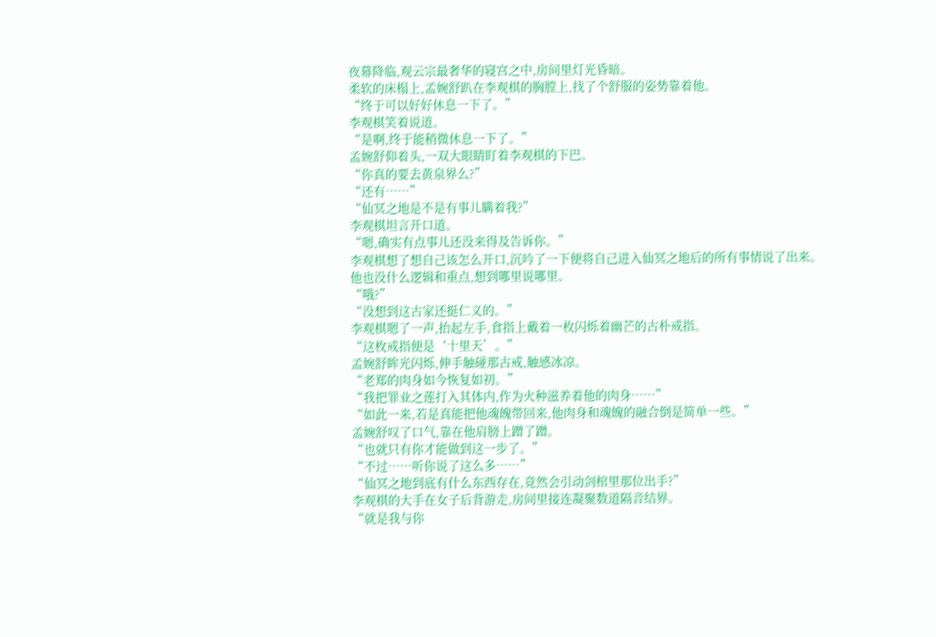夜幕降临,观云宗最奢华的寝宫之中,房间里灯光昏暗。
柔软的床榻上,孟婉舒趴在李观棋的胸膛上,找了个舒服的姿势靠着他。
“终于可以好好休息一下了。”
李观棋笑着说道。
“是啊,终于能稍微休息一下了。”
孟婉舒仰着头,一双大眼睛盯着李观棋的下巴。
“你真的要去黄泉界么?”
“还有……”
“仙冥之地是不是有事儿瞒着我?”
李观棋坦言开口道。
“嗯,确实有点事儿还没来得及告诉你。”
李观棋想了想自己该怎么开口,沉吟了一下便将自己进入仙冥之地后的所有事情说了出来。
他也没什么逻辑和重点,想到哪里说哪里。
“哦?”
“没想到这古家还挺仁义的。”
李观棋嗯了一声,抬起左手,食指上戴着一枚闪烁着幽芒的古朴戒指。
“这枚戒指便是‘十里天’。”
孟婉舒眸光闪烁,伸手触碰那古戒,触感冰凉。
“老郑的肉身如今恢复如初。”
“我把罪业之莲打入其体内,作为火种滋养着他的肉身……”
“如此一来,若是真能把他魂魄带回来,他肉身和魂魄的融合倒是简单一些。”
孟婉舒叹了口气,靠在他肩膀上蹭了蹭。
“也就只有你才能做到这一步了。”
“不过……听你说了这么多……”
“仙冥之地到底有什么东西存在,竟然会引动剑棺里那位出手?”
李观棋的大手在女子后背游走,房间里接连凝聚数道隔音结界。
“就是我与你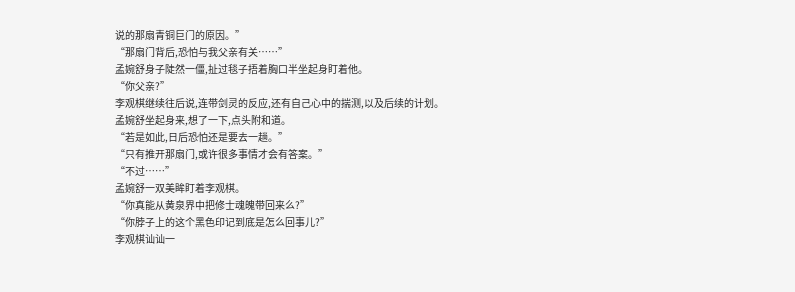说的那扇青铜巨门的原因。”
“那扇门背后,恐怕与我父亲有关……”
孟婉舒身子陡然一僵,扯过毯子捂着胸口半坐起身盯着他。
“你父亲?”
李观棋继续往后说,连带剑灵的反应,还有自己心中的揣测,以及后续的计划。
孟婉舒坐起身来,想了一下,点头附和道。
“若是如此,日后恐怕还是要去一趟。”
“只有推开那扇门,或许很多事情才会有答案。”
“不过……”
孟婉舒一双美眸盯着李观棋。
“你真能从黄泉界中把修士魂魄带回来么?”
“你脖子上的这个黑色印记到底是怎么回事儿?”
李观棋讪讪一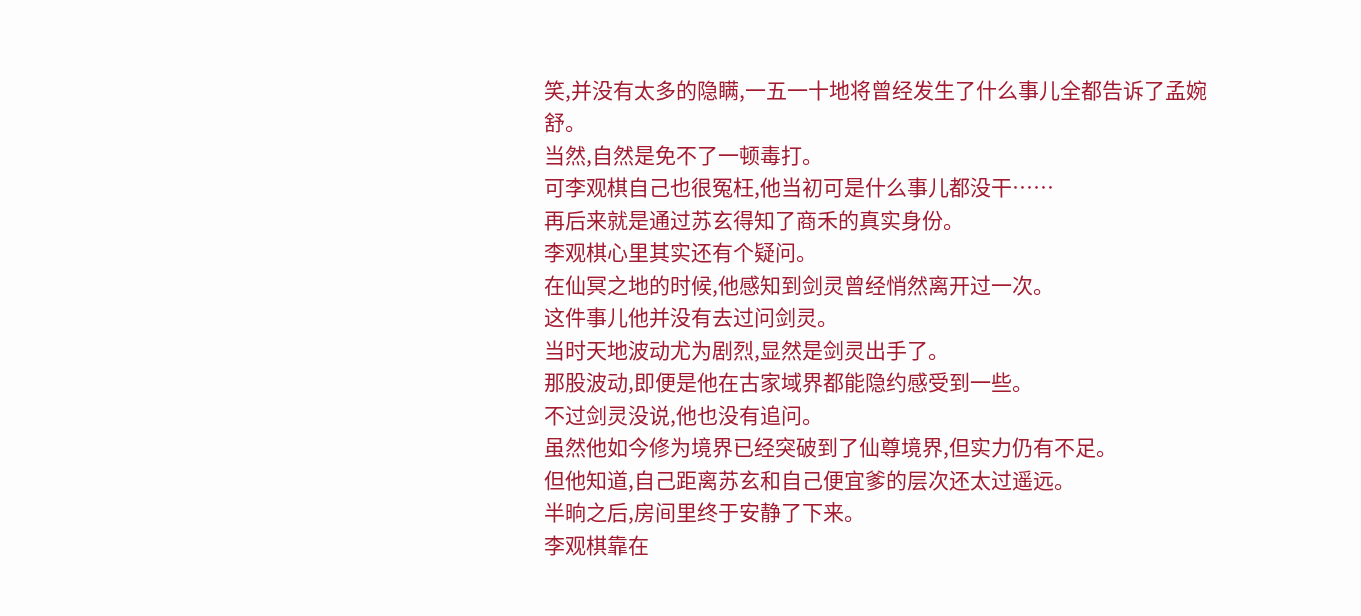笑,并没有太多的隐瞒,一五一十地将曾经发生了什么事儿全都告诉了孟婉舒。
当然,自然是免不了一顿毒打。
可李观棋自己也很冤枉,他当初可是什么事儿都没干……
再后来就是通过苏玄得知了商禾的真实身份。
李观棋心里其实还有个疑问。
在仙冥之地的时候,他感知到剑灵曾经悄然离开过一次。
这件事儿他并没有去过问剑灵。
当时天地波动尤为剧烈,显然是剑灵出手了。
那股波动,即便是他在古家域界都能隐约感受到一些。
不过剑灵没说,他也没有追问。
虽然他如今修为境界已经突破到了仙尊境界,但实力仍有不足。
但他知道,自己距离苏玄和自己便宜爹的层次还太过遥远。
半晌之后,房间里终于安静了下来。
李观棋靠在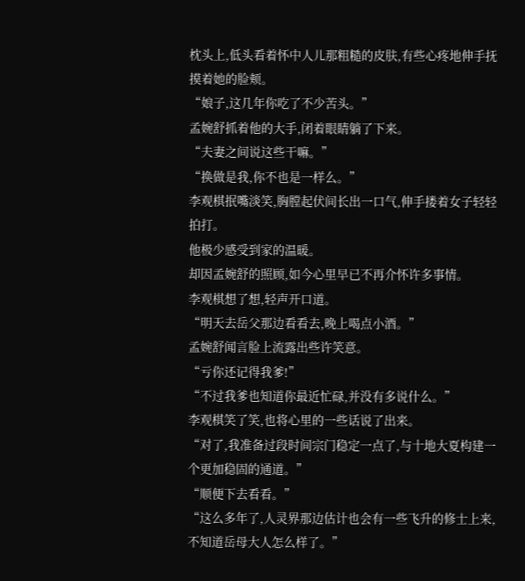枕头上,低头看着怀中人儿那粗糙的皮肤,有些心疼地伸手抚摸着她的脸颊。
“娘子,这几年你吃了不少苦头。”
孟婉舒抓着他的大手,闭着眼睛躺了下来。
“夫妻之间说这些干嘛。”
“换做是我,你不也是一样么。”
李观棋抿嘴淡笑,胸膛起伏间长出一口气,伸手搂着女子轻轻拍打。
他极少感受到家的温暖。
却因孟婉舒的照顾,如今心里早已不再介怀许多事情。
李观棋想了想,轻声开口道。
“明天去岳父那边看看去,晚上喝点小酒。”
孟婉舒闻言脸上流露出些许笑意。
“亏你还记得我爹!”
“不过我爹也知道你最近忙碌,并没有多说什么。”
李观棋笑了笑,也将心里的一些话说了出来。
“对了,我准备过段时间宗门稳定一点了,与十地大夏构建一个更加稳固的通道。”
“顺便下去看看。”
“这么多年了,人灵界那边估计也会有一些飞升的修士上来,不知道岳母大人怎么样了。”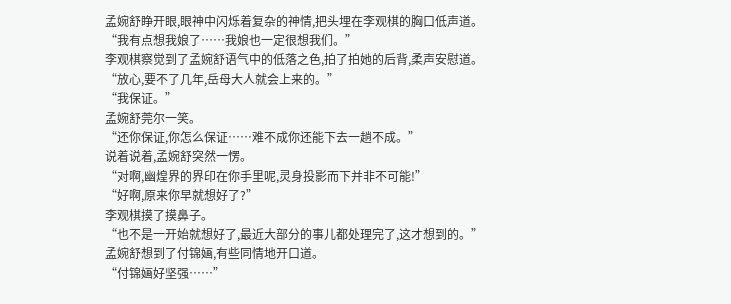孟婉舒睁开眼,眼神中闪烁着复杂的神情,把头埋在李观棋的胸口低声道。
“我有点想我娘了……我娘也一定很想我们。”
李观棋察觉到了孟婉舒语气中的低落之色,拍了拍她的后背,柔声安慰道。
“放心,要不了几年,岳母大人就会上来的。”
“我保证。”
孟婉舒莞尔一笑。
“还你保证,你怎么保证……难不成你还能下去一趟不成。”
说着说着,孟婉舒突然一愣。
“对啊,幽煌界的界印在你手里呢,灵身投影而下并非不可能!”
“好啊,原来你早就想好了?”
李观棋摸了摸鼻子。
“也不是一开始就想好了,最近大部分的事儿都处理完了,这才想到的。”
孟婉舒想到了付锦婳,有些同情地开口道。
“付锦婳好坚强……”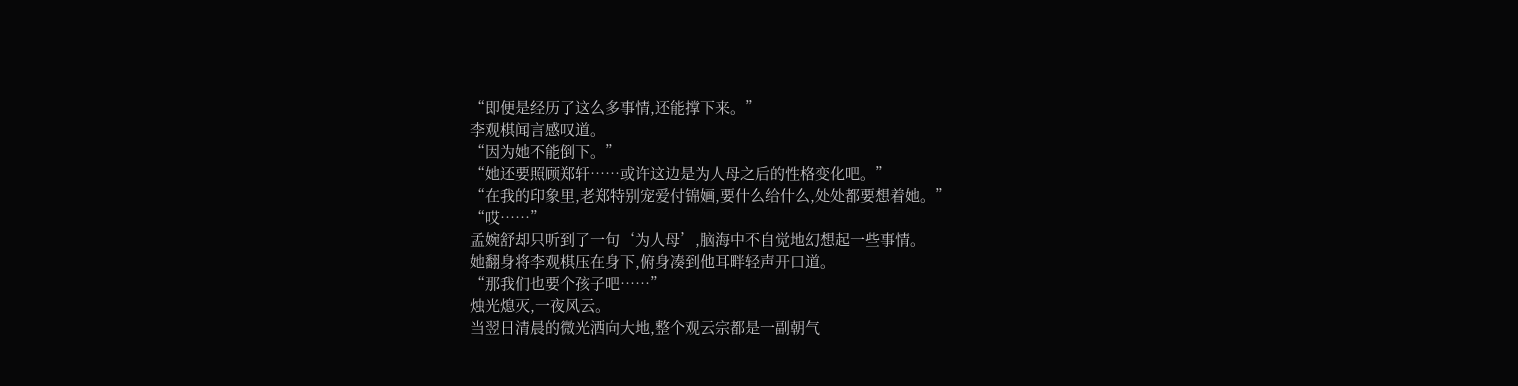“即便是经历了这么多事情,还能撑下来。”
李观棋闻言感叹道。
“因为她不能倒下。”
“她还要照顾郑轩……或许这边是为人母之后的性格变化吧。”
“在我的印象里,老郑特别宠爱付锦婳,要什么给什么,处处都要想着她。”
“哎……”
孟婉舒却只听到了一句‘为人母’,脑海中不自觉地幻想起一些事情。
她翻身将李观棋压在身下,俯身凑到他耳畔轻声开口道。
“那我们也要个孩子吧……”
烛光熄灭,一夜风云。
当翌日清晨的微光洒向大地,整个观云宗都是一副朝气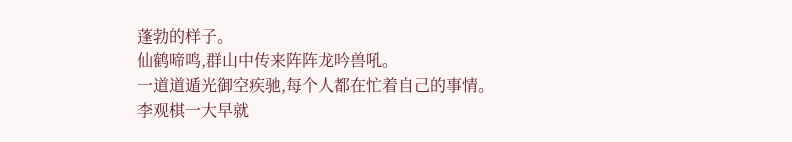蓬勃的样子。
仙鹤啼鸣,群山中传来阵阵龙吟兽吼。
一道道遁光御空疾驰,每个人都在忙着自己的事情。
李观棋一大早就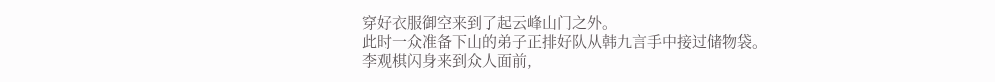穿好衣服御空来到了起云峰山门之外。
此时一众准备下山的弟子正排好队从韩九言手中接过储物袋。
李观棋闪身来到众人面前,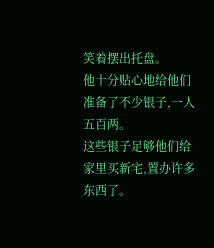笑着摆出托盘。
他十分贴心地给他们准备了不少银子,一人五百两。
这些银子足够他们给家里买新宅,置办许多东西了。